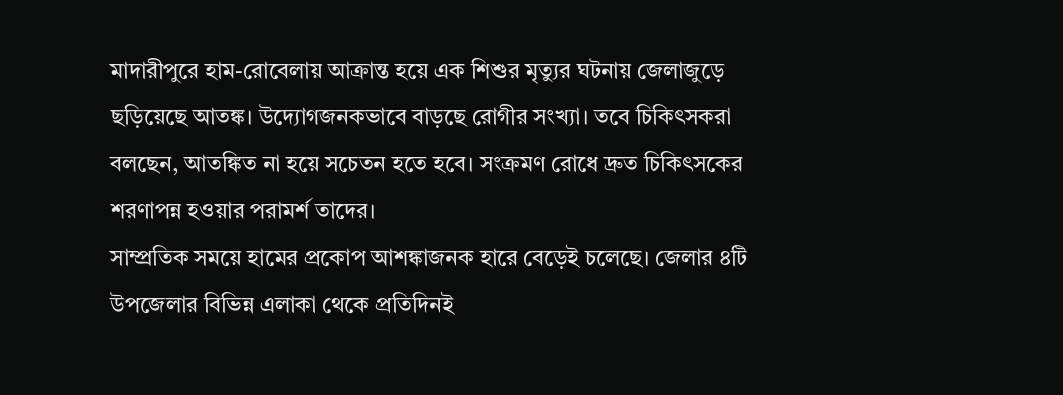মাদারীপুরে হাম-রোবেলায় আক্রান্ত হয়ে এক শিশুর মৃত্যুর ঘটনায় জেলাজুড়ে ছড়িয়েছে আতঙ্ক। উদ্যোগজনকভাবে বাড়ছে রোগীর সংখ্যা। তবে চিকিৎসকরা বলছেন, আতঙ্কিত না হয়ে সচেতন হতে হবে। সংক্রমণ রোধে দ্রুত চিকিৎসকের শরণাপন্ন হওয়ার পরামর্শ তাদের।
সাম্প্রতিক সময়ে হামের প্রকোপ আশঙ্কাজনক হারে বেড়েই চলেছে। জেলার ৪টি উপজেলার বিভিন্ন এলাকা থেকে প্রতিদিনই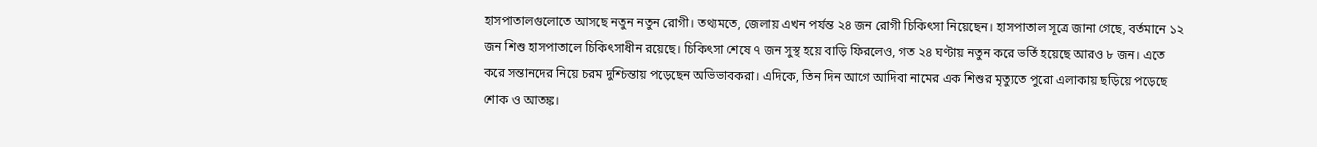হাসপাতালগুলোতে আসছে নতুন নতুন রোগী। তথ্যমতে, জেলায় এখন পর্যন্ত ২৪ জন রোগী চিকিৎসা নিয়েছেন। হাসপাতাল সূত্রে জানা গেছে, বর্তমানে ১২ জন শিশু হাসপাতালে চিকিৎসাধীন রয়েছে। চিকিৎসা শেষে ৭ জন সুস্থ হয়ে বাড়ি ফিরলেও, গত ২৪ ঘণ্টায় নতুন করে ভর্তি হয়েছে আরও ৮ জন। এতে করে সন্তানদের নিয়ে চরম দুশ্চিন্তায় পড়েছেন অভিভাবকরা। এদিকে, তিন দিন আগে আদিবা নামের এক শিশুর মৃত্যুতে পুরো এলাকায় ছড়িয়ে পড়েছে শোক ও আতঙ্ক।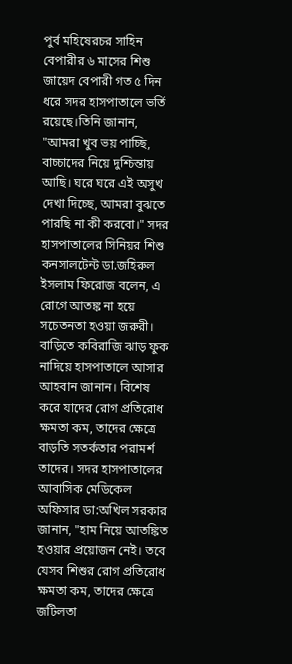পুর্ব মহিষেরচর সাহিন বেপারীর ৬ মাসের শিশু জায়েদ বেপারী গত ৫ দিন ধরে সদর হাসপাতালে ভর্তি রয়েছে।তিনি জানান, "আমরা খুব ভয় পাচ্ছি, বাচ্চাদের নিয়ে দুশ্চিন্তায় আছি। ঘরে ঘরে এই অসুখ দেখা দিচ্ছে, আমরা বুঝতে পারছি না কী করবো।" সদর হাসপাতালের সিনিয়র শিশু কনসালটেন্ট ডা.জহিরুল ইসলাম ফিরোজ বলেন, এ রোগে আতঙ্ক না হয়ে সচেতনতা হওয়া জরুরী। বাড়িতে কবিরাজি ঝাড় ফুক নাদিয়ে হাসপাতালে আসার আহবান জানান। বিশেষ করে যাদের রোগ প্রতিরোধ ক্ষমতা কম, তাদের ক্ষেত্রে বাড়তি সতর্কতার পরামর্শ তাদের। সদর হাসপাতালের আবাসিক মেডিকেল অফিসার ডা:অখিল সরকার জানান, "হাম নিয়ে আতঙ্কিত হওয়ার প্রয়োজন নেই। তবে যেসব শিশুর রোগ প্রতিরোধ ক্ষমতা কম, তাদের ক্ষেত্রে জটিলতা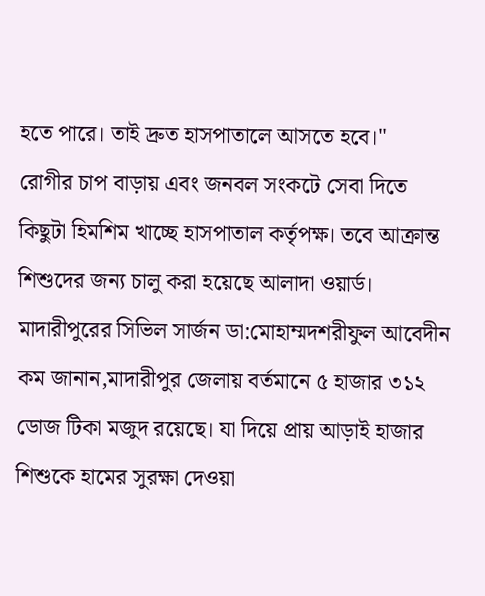হতে পারে। তাই দ্রুত হাসপাতালে আসতে হবে।"
রোগীর চাপ বাড়ায় এবং জনবল সংকটে সেবা দিতে কিছুটা হিমশিম খাচ্ছে হাসপাতাল কর্তৃপক্ষ। তবে আক্রান্ত শিশুদের জন্য চালু করা হয়েছে আলাদা ওয়ার্ড। মাদারীপুরের সিভিল সার্জন ডা:মোহাম্মদশরীফুল আবেদীন কম জানান,মাদারীপুর জেলায় বর্তমানে ৫ হাজার ৩১২ ডোজ টিকা মজুদ রয়েছে। যা দিয়ে প্রায় আড়াই হাজার শিশুকে হামের সুরক্ষা দেওয়া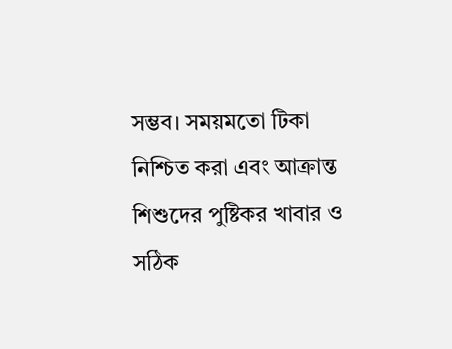সম্ভব। সময়মতো টিকা নিশ্চিত করা এবং আক্রান্ত শিশুদের পুষ্টিকর খাবার ও সঠিক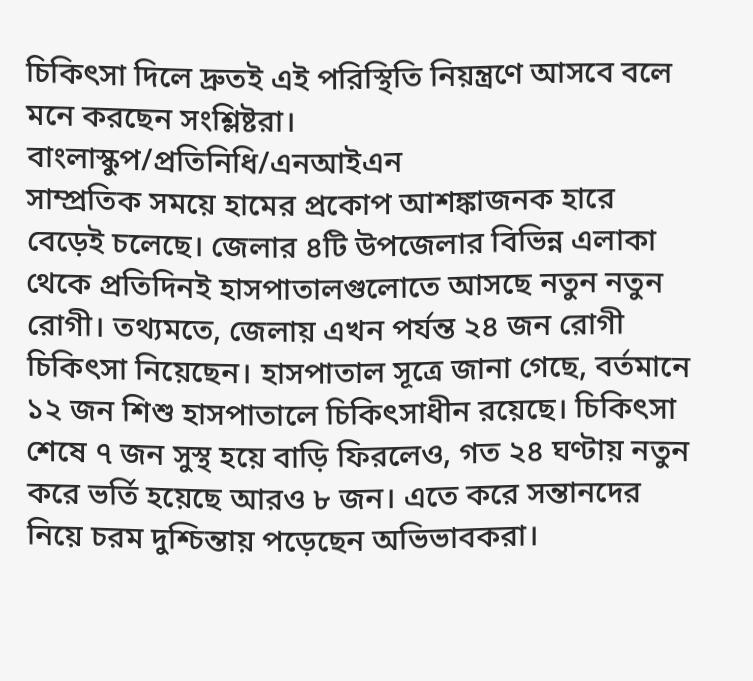চিকিৎসা দিলে দ্রুতই এই পরিস্থিতি নিয়ন্ত্রণে আসবে বলে মনে করছেন সংশ্লিষ্টরা।
বাংলাস্কুপ/প্রতিনিধি/এনআইএন
সাম্প্রতিক সময়ে হামের প্রকোপ আশঙ্কাজনক হারে বেড়েই চলেছে। জেলার ৪টি উপজেলার বিভিন্ন এলাকা থেকে প্রতিদিনই হাসপাতালগুলোতে আসছে নতুন নতুন রোগী। তথ্যমতে, জেলায় এখন পর্যন্ত ২৪ জন রোগী চিকিৎসা নিয়েছেন। হাসপাতাল সূত্রে জানা গেছে, বর্তমানে ১২ জন শিশু হাসপাতালে চিকিৎসাধীন রয়েছে। চিকিৎসা শেষে ৭ জন সুস্থ হয়ে বাড়ি ফিরলেও, গত ২৪ ঘণ্টায় নতুন করে ভর্তি হয়েছে আরও ৮ জন। এতে করে সন্তানদের নিয়ে চরম দুশ্চিন্তায় পড়েছেন অভিভাবকরা।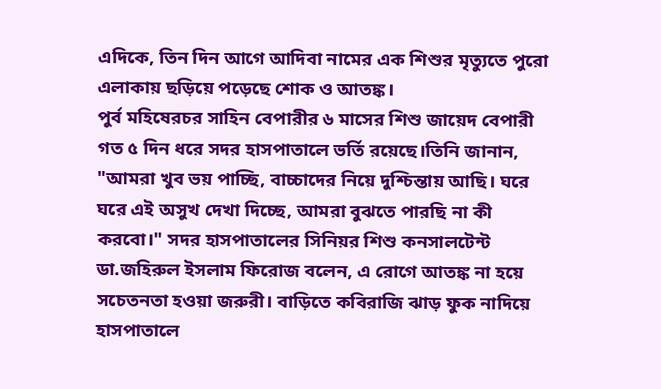এদিকে, তিন দিন আগে আদিবা নামের এক শিশুর মৃত্যুতে পুরো এলাকায় ছড়িয়ে পড়েছে শোক ও আতঙ্ক।
পুর্ব মহিষেরচর সাহিন বেপারীর ৬ মাসের শিশু জায়েদ বেপারী গত ৫ দিন ধরে সদর হাসপাতালে ভর্তি রয়েছে।তিনি জানান, "আমরা খুব ভয় পাচ্ছি, বাচ্চাদের নিয়ে দুশ্চিন্তায় আছি। ঘরে ঘরে এই অসুখ দেখা দিচ্ছে, আমরা বুঝতে পারছি না কী করবো।" সদর হাসপাতালের সিনিয়র শিশু কনসালটেন্ট ডা.জহিরুল ইসলাম ফিরোজ বলেন, এ রোগে আতঙ্ক না হয়ে সচেতনতা হওয়া জরুরী। বাড়িতে কবিরাজি ঝাড় ফুক নাদিয়ে হাসপাতালে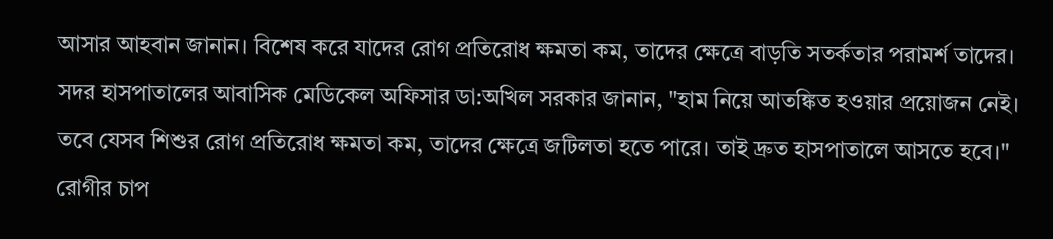আসার আহবান জানান। বিশেষ করে যাদের রোগ প্রতিরোধ ক্ষমতা কম, তাদের ক্ষেত্রে বাড়তি সতর্কতার পরামর্শ তাদের। সদর হাসপাতালের আবাসিক মেডিকেল অফিসার ডা:অখিল সরকার জানান, "হাম নিয়ে আতঙ্কিত হওয়ার প্রয়োজন নেই। তবে যেসব শিশুর রোগ প্রতিরোধ ক্ষমতা কম, তাদের ক্ষেত্রে জটিলতা হতে পারে। তাই দ্রুত হাসপাতালে আসতে হবে।"
রোগীর চাপ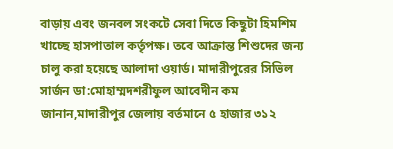বাড়ায় এবং জনবল সংকটে সেবা দিতে কিছুটা হিমশিম খাচ্ছে হাসপাতাল কর্তৃপক্ষ। তবে আক্রান্ত শিশুদের জন্য চালু করা হয়েছে আলাদা ওয়ার্ড। মাদারীপুরের সিভিল সার্জন ডা:মোহাম্মদশরীফুল আবেদীন কম জানান,মাদারীপুর জেলায় বর্তমানে ৫ হাজার ৩১২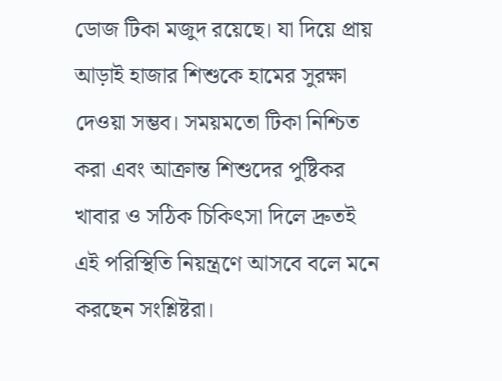ডোজ টিকা মজুদ রয়েছে। যা দিয়ে প্রায় আড়াই হাজার শিশুকে হামের সুরক্ষা দেওয়া সম্ভব। সময়মতো টিকা নিশ্চিত করা এবং আক্রান্ত শিশুদের পুষ্টিকর খাবার ও সঠিক চিকিৎসা দিলে দ্রুতই এই পরিস্থিতি নিয়ন্ত্রণে আসবে বলে মনে করছেন সংশ্লিষ্টরা।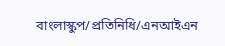বাংলাস্কুপ/প্রতিনিধি/এনআইএন